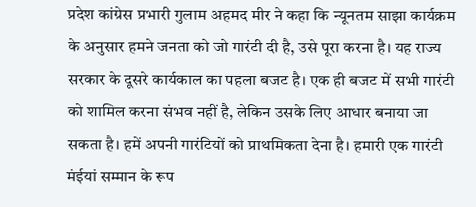प्रदेश कांग्रेस प्रभारी गुलाम अहमद मीर ने कहा कि न्यूनतम साझा कार्यक्रम के अनुसार हमने जनता को जो गारंटी दी है, उसे पूरा करना है। यह राज्य सरकार के दूसरे कार्यकाल का पहला बजट है। एक ही बजट में सभी गारंटी को शामिल करना संभव नहीं है, लेकिन उसके लिए आधार बनाया जा सकता है। हमें अपनी गारंटियों को प्राथमिकता देना है। हमारी एक गारंटी मंईयां सम्मान के रूप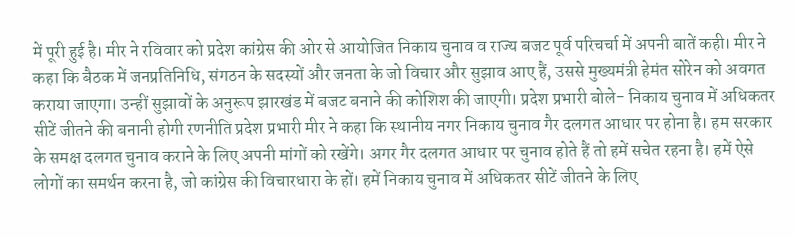में पूरी हुई है। मीर ने रविवार को प्रदेश कांग्रेस की ओर से आयोजित निकाय चुनाव व राज्य बजट पूर्व परिचर्चा में अपनी बातें कही। मीर ने कहा कि बैठक में जनप्रतिनिधि, संगठन के सदस्यों और जनता के जो विचार और सुझाव आए हैं, उससे मुख्यमंत्री हेमंत सोरेन को अवगत कराया जाएगा। उन्हीं सुझावों के अनुरूप झारखंड में बजट बनाने की कोशिश की जाएगी। प्रदेश प्रभारी बोले- निकाय चुनाव में अधिकतर सीटें जीतने की बनानी होगी रणनीति प्रदेश प्रभारी मीर ने कहा कि स्थानीय नगर निकाय चुनाव गैर दलगत आधार पर होना है। हम सरकार के समक्ष दलगत चुनाव कराने के लिए अपनी मांगों को रखेंगे। अगर गैर दलगत आधार पर चुनाव होते हैं तो हमें सचेत रहना है। हमें ऐसे लोगों का समर्थन करना है, जो कांग्रेस की विचारधारा के हों। हमें निकाय चुनाव में अधिकतर सीटें जीतने के लिए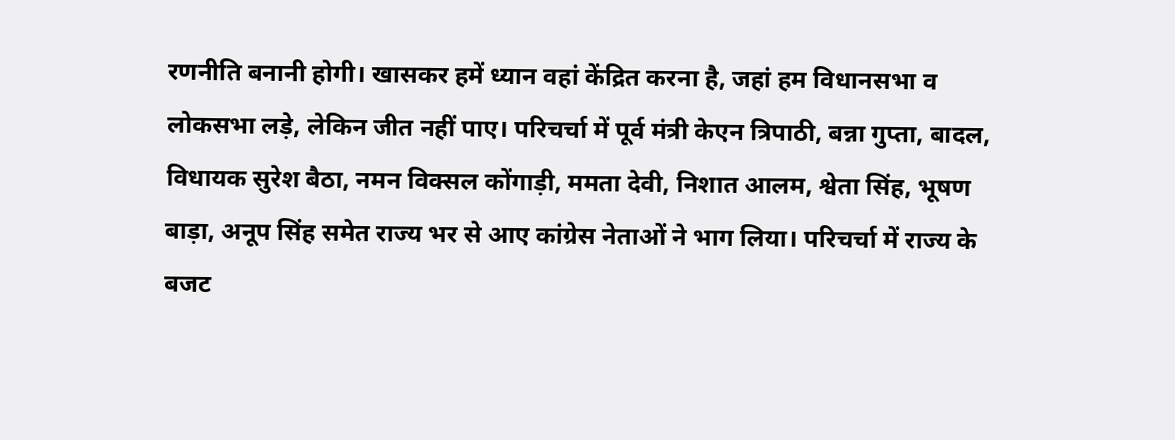रणनीति बनानी होगी। खासकर हमें ध्यान वहां केंद्रित करना है, जहां हम विधानसभा व लोकसभा लड़े, लेकिन जीत नहीं पाए। परिचर्चा में पूर्व मंत्री केएन त्रिपाठी, बन्ना गुप्ता, बादल, विधायक सुरेश बैठा, नमन विक्सल कोंगाड़ी, ममता देवी, निशात आलम, श्वेता सिंह, भूषण बाड़ा, अनूप सिंह समेत राज्य भर से आए कांग्रेस नेताओं ने भाग लिया। परिचर्चा में राज्य के बजट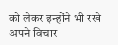को लेकर इन्होंने भी रखे अपने विचार